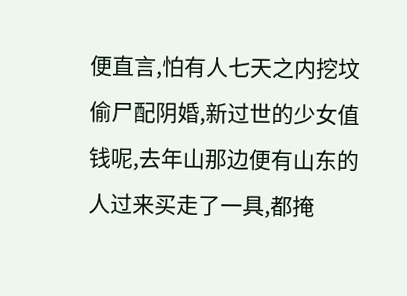便直言,怕有人七天之内挖坟偷尸配阴婚,新过世的少女值钱呢,去年山那边便有山东的人过来买走了一具,都掩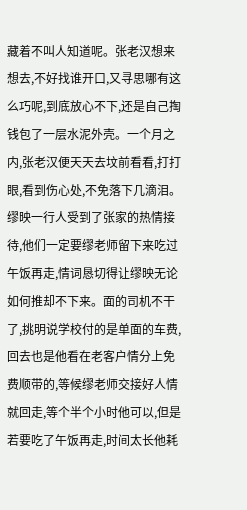藏着不叫人知道呢。张老汉想来想去,不好找谁开口,又寻思哪有这么巧呢,到底放心不下,还是自己掏钱包了一层水泥外壳。一个月之内,张老汉便天天去坟前看看,打打眼,看到伤心处,不免落下几滴泪。
缪映一行人受到了张家的热情接待,他们一定要缪老师留下来吃过午饭再走,情词恳切得让缪映无论如何推却不下来。面的司机不干了,挑明说学校付的是单面的车费,回去也是他看在老客户情分上免费顺带的,等候缪老师交接好人情就回走,等个半个小时他可以,但是若要吃了午饭再走,时间太长他耗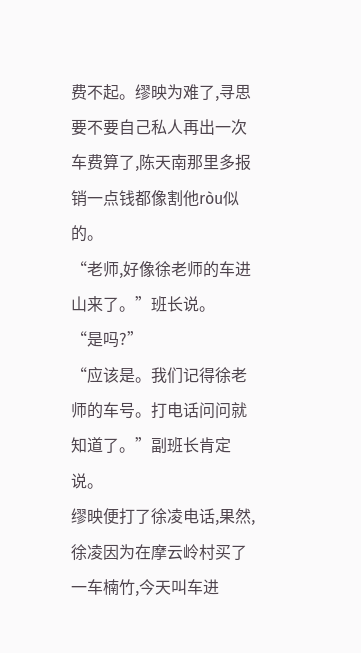费不起。缪映为难了,寻思要不要自己私人再出一次车费算了,陈天南那里多报销一点钱都像割他ròu似的。
“老师,好像徐老师的车进山来了。”班长说。
“是吗?”
“应该是。我们记得徐老师的车号。打电话问问就知道了。”副班长肯定说。
缪映便打了徐凌电话,果然,徐凌因为在摩云岭村买了一车楠竹,今天叫车进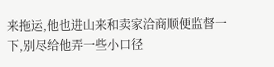来拖运,他也进山来和卖家洽商顺便监督一下,别尽给他弄一些小口径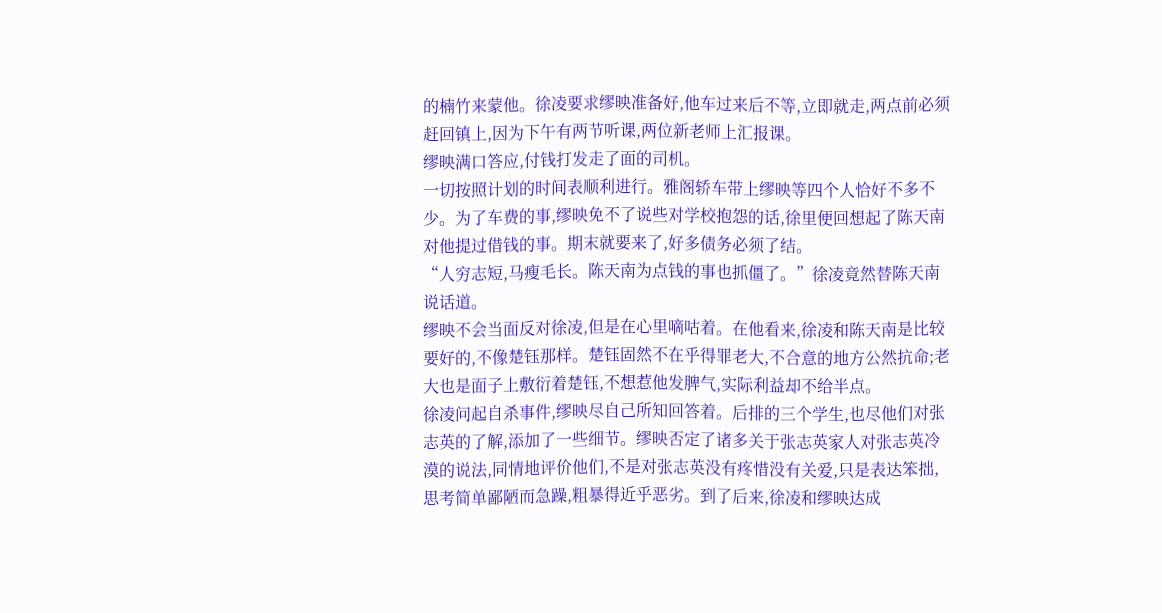的楠竹来蒙他。徐凌要求缪映准备好,他车过来后不等,立即就走,两点前必须赶回镇上,因为下午有两节听课,两位新老师上汇报课。
缪映满口答应,付钱打发走了面的司机。
一切按照计划的时间表顺利进行。雅阁轿车带上缪映等四个人恰好不多不少。为了车费的事,缪映免不了说些对学校抱怨的话,徐里便回想起了陈天南对他提过借钱的事。期末就要来了,好多债务必须了结。
“人穷志短,马瘦毛长。陈天南为点钱的事也抓僵了。”徐凌竟然替陈天南说话道。
缪映不会当面反对徐凌,但是在心里嘀咕着。在他看来,徐凌和陈天南是比较要好的,不像楚钰那样。楚钰固然不在乎得罪老大,不合意的地方公然抗命;老大也是面子上敷衍着楚钰,不想惹他发脾气,实际利益却不给半点。
徐凌问起自杀事件,缪映尽自己所知回答着。后排的三个学生,也尽他们对张志英的了解,添加了一些细节。缪映否定了诸多关于张志英家人对张志英冷漠的说法,同情地评价他们,不是对张志英没有疼惜没有关爱,只是表达笨拙,思考简单鄙陋而急躁,粗暴得近乎恶劣。到了后来,徐凌和缪映达成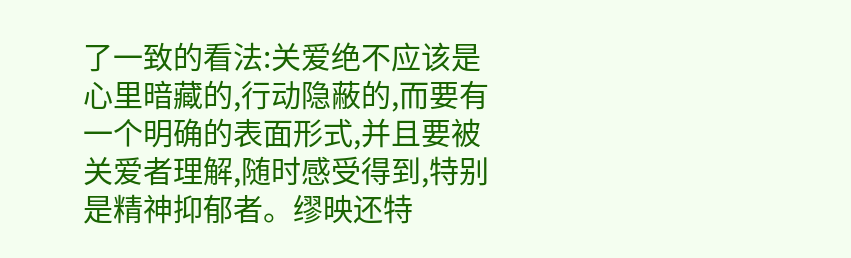了一致的看法:关爱绝不应该是心里暗藏的,行动隐蔽的,而要有一个明确的表面形式,并且要被关爱者理解,随时感受得到,特别是精神抑郁者。缪映还特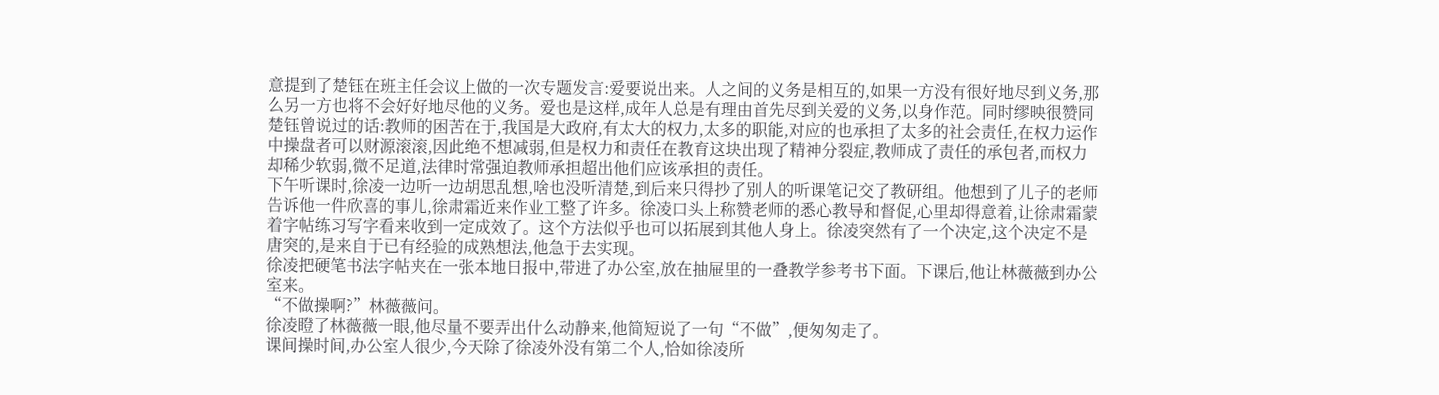意提到了楚钰在班主任会议上做的一次专题发言:爱要说出来。人之间的义务是相互的,如果一方没有很好地尽到义务,那么另一方也将不会好好地尽他的义务。爱也是这样,成年人总是有理由首先尽到关爱的义务,以身作范。同时缪映很赞同楚钰曾说过的话:教师的困苦在于,我国是大政府,有太大的权力,太多的职能,对应的也承担了太多的社会责任,在权力运作中操盘者可以财源滚滚,因此绝不想减弱,但是权力和责任在教育这块出现了精神分裂症,教师成了责任的承包者,而权力却稀少软弱,微不足道,法律时常强迫教师承担超出他们应该承担的责任。
下午听课时,徐凌一边听一边胡思乱想,啥也没听清楚,到后来只得抄了别人的听课笔记交了教研组。他想到了儿子的老师告诉他一件欣喜的事儿,徐肃霜近来作业工整了许多。徐凌口头上称赞老师的悉心教导和督促,心里却得意着,让徐肃霜蒙着字帖练习写字看来收到一定成效了。这个方法似乎也可以拓展到其他人身上。徐凌突然有了一个决定,这个决定不是唐突的,是来自于已有经验的成熟想法,他急于去实现。
徐凌把硬笔书法字帖夹在一张本地日报中,带进了办公室,放在抽屉里的一叠教学参考书下面。下课后,他让林薇薇到办公室来。
“不做操啊?”林薇薇问。
徐凌瞪了林薇薇一眼,他尽量不要弄出什么动静来,他简短说了一句“不做”,便匆匆走了。
课间操时间,办公室人很少,今天除了徐凌外没有第二个人,恰如徐凌所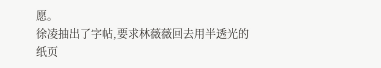愿。
徐凌抽出了字帖,要求林薇薇回去用半透光的纸页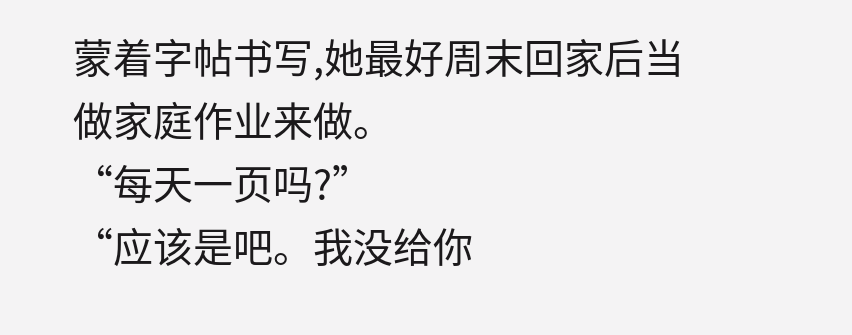蒙着字帖书写,她最好周末回家后当做家庭作业来做。
“每天一页吗?”
“应该是吧。我没给你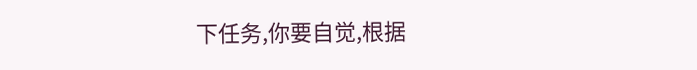下任务,你要自觉,根据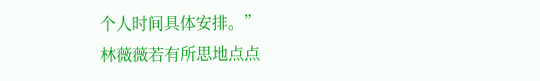个人时间具体安排。”
林薇薇若有所思地点点